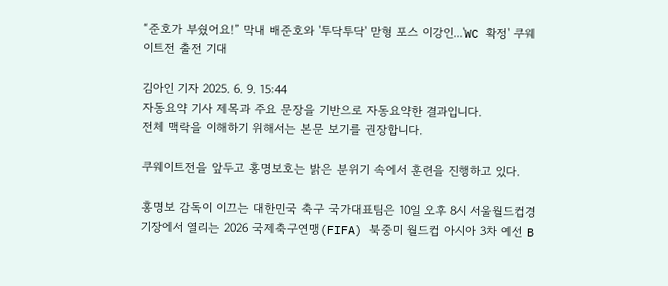“준호가 부쉈어요!” 막내 배준호와 '투닥투닥' 맏형 포스 이강인...'WC 확정' 쿠웨이트전 출전 기대

김아인 기자 2025. 6. 9. 15:44
자동요약 기사 제목과 주요 문장을 기반으로 자동요약한 결과입니다.
전체 맥락을 이해하기 위해서는 본문 보기를 권장합니다.

쿠웨이트전을 앞두고 홍명보호는 밝은 분위기 속에서 훈련을 진행하고 있다.

홍명보 감독이 이끄는 대한민국 축구 국가대표팀은 10일 오후 8시 서울월드컵경기장에서 열리는 2026 국제축구연맹(FIFA) 북중미 월드컵 아시아 3차 예선 B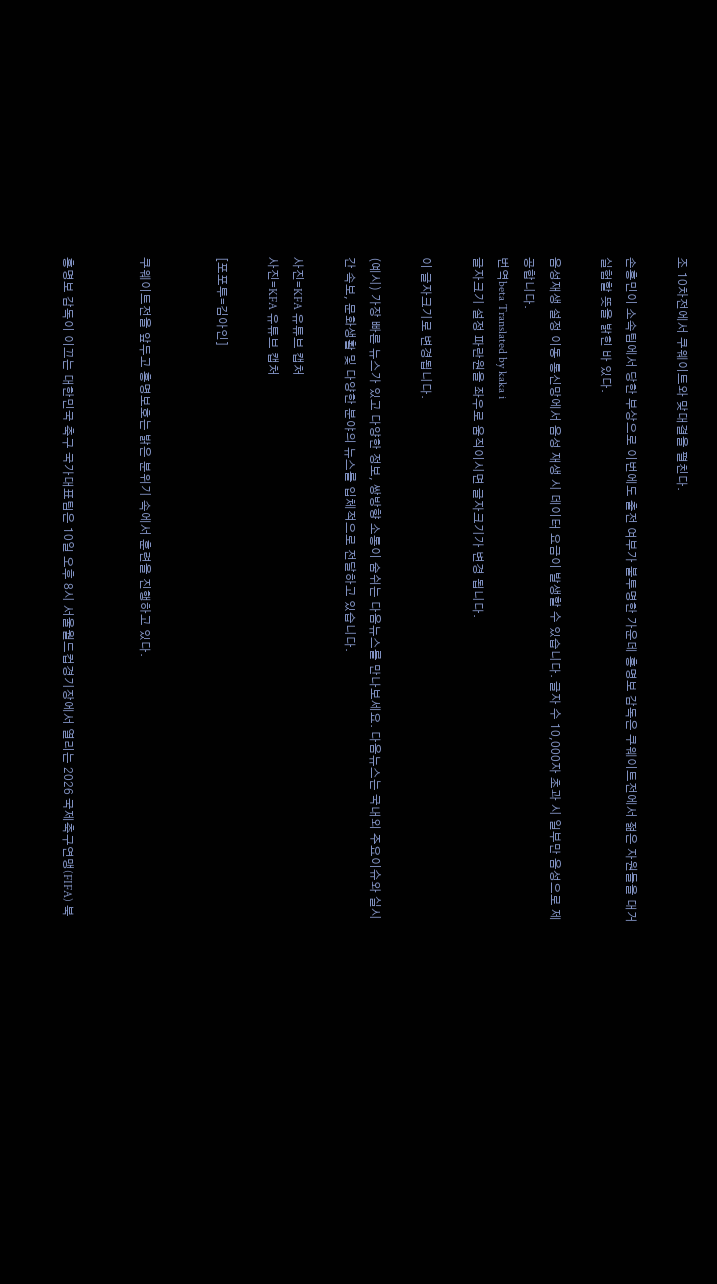조 10차전에서 쿠웨이트와 맞대결을 펼친다.

손흥민이 소속팀에서 당한 부상으로 이번에도 출전 여부가 불투명한 가운데 홍명보 감독은 쿠웨이트전에서 젊은 자원들을 대거 실험할 뜻을 밝힌 바 있다.

음성재생 설정 이동 통신망에서 음성 재생 시 데이터 요금이 발생할 수 있습니다. 글자 수 10,000자 초과 시 일부만 음성으로 제공합니다.
번역beta Translated by kaka i
글자크기 설정 파란원을 좌우로 움직이시면 글자크기가 변경 됩니다.

이 글자크기로 변경됩니다.

(예시) 가장 빠른 뉴스가 있고 다양한 정보, 쌍방향 소통이 숨쉬는 다음뉴스를 만나보세요. 다음뉴스는 국내외 주요이슈와 실시간 속보, 문화생활 및 다양한 분야의 뉴스를 입체적으로 전달하고 있습니다.

사진=KFA 유튜브 캡처
사진=KFA 유튜브 캡처

[포포투=김아인]


쿠웨이트전을 앞두고 홍명보호는 밝은 분위기 속에서 훈련을 진행하고 있다.


홍명보 감독이 이끄는 대한민국 축구 국가대표팀은 10일 오후 8시 서울월드컵경기장에서 열리는 2026 국제축구연맹(FIFA) 북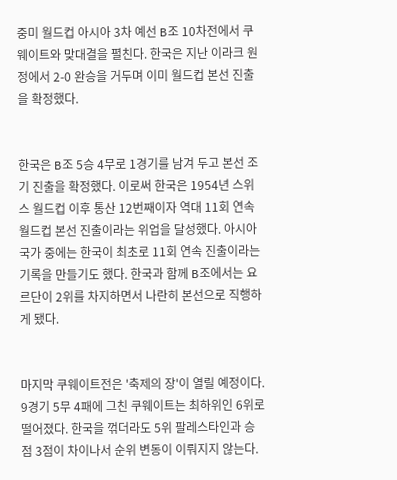중미 월드컵 아시아 3차 예선 B조 10차전에서 쿠웨이트와 맞대결을 펼친다. 한국은 지난 이라크 원정에서 2-0 완승을 거두며 이미 월드컵 본선 진출을 확정했다.


한국은 B조 5승 4무로 1경기를 남겨 두고 본선 조기 진출을 확정했다. 이로써 한국은 1954년 스위스 월드컵 이후 통산 12번째이자 역대 11회 연속 월드컵 본선 진출이라는 위업을 달성했다. 아시아 국가 중에는 한국이 최초로 11회 연속 진출이라는 기록을 만들기도 했다. 한국과 함께 B조에서는 요르단이 2위를 차지하면서 나란히 본선으로 직행하게 됐다.


마지막 쿠웨이트전은 '축제의 장'이 열릴 예정이다. 9경기 5무 4패에 그친 쿠웨이트는 최하위인 6위로 떨어졌다. 한국을 꺾더라도 5위 팔레스타인과 승점 3점이 차이나서 순위 변동이 이뤄지지 않는다.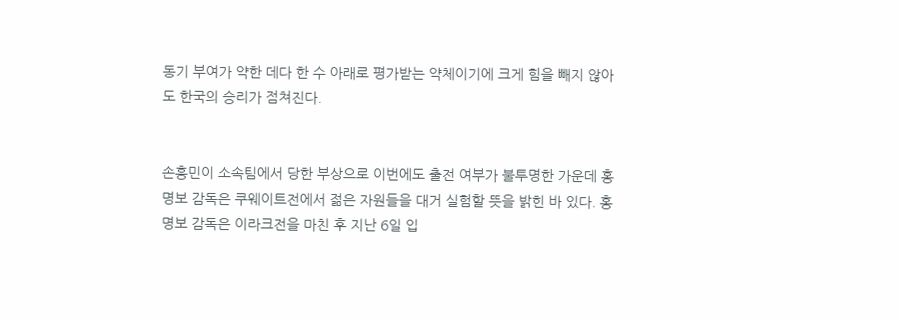동기 부여가 약한 데다 한 수 아래로 평가받는 약체이기에 크게 힘을 빼지 않아도 한국의 승리가 점쳐진다.


손흥민이 소속팀에서 당한 부상으로 이번에도 출전 여부가 불투명한 가운데 홍명보 감독은 쿠웨이트전에서 젊은 자원들을 대거 실험할 뜻을 밝힌 바 있다. 홍명보 감독은 이라크전을 마친 후 지난 6일 입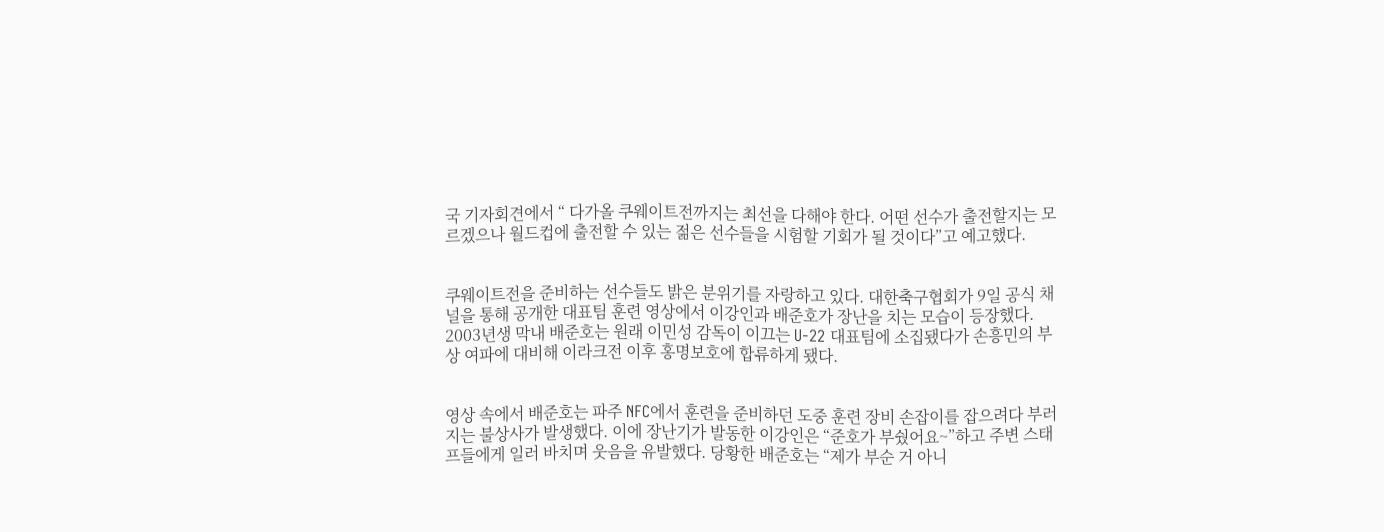국 기자회견에서 “ 다가올 쿠웨이트전까지는 최선을 다해야 한다. 어떤 선수가 출전할지는 모르겠으나 월드컵에 출전할 수 있는 젊은 선수들을 시험할 기회가 될 것이다”고 예고했다.


쿠웨이트전을 준비하는 선수들도 밝은 분위기를 자랑하고 있다. 대한축구협회가 9일 공식 채널을 통해 공개한 대표팀 훈련 영상에서 이강인과 배준호가 장난을 치는 모습이 등장했다. 2003년생 막내 배준호는 원래 이민성 감독이 이끄는 U-22 대표팀에 소집됐다가 손흥민의 부상 여파에 대비해 이라크전 이후 홍명보호에 합류하게 됐다.


영상 속에서 배준호는 파주 NFC에서 훈련을 준비하던 도중 훈련 장비 손잡이를 잡으려다 부러지는 불상사가 발생했다. 이에 장난기가 발동한 이강인은 “준호가 부쉈어요~”하고 주변 스태프들에게 일러 바치며 웃음을 유발했다. 당황한 배준호는 “제가 부순 거 아니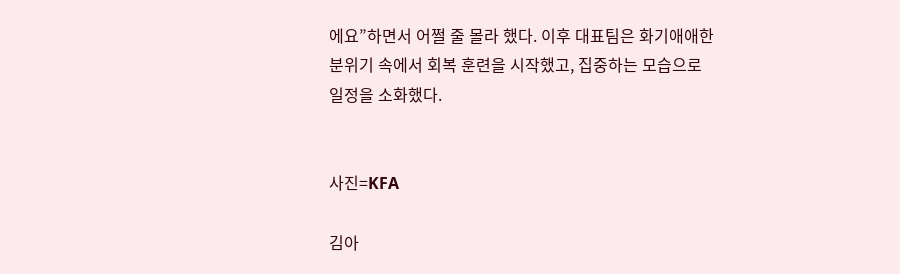에요”하면서 어쩔 줄 몰라 했다. 이후 대표팀은 화기애애한 분위기 속에서 회복 훈련을 시작했고, 집중하는 모습으로 일정을 소화했다.


사진=KFA

김아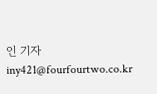인 기자 iny421@fourfourtwo.co.kr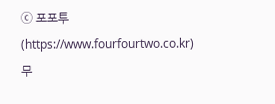ⓒ 포포투(https://www.fourfourtwo.co.kr) 무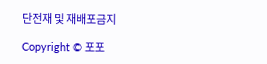단전재 및 재배포금지

Copyright © 포포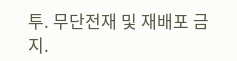투. 무단전재 및 재배포 금지.